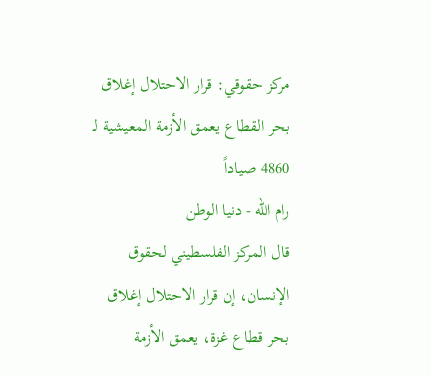مركز حقوقي: قرار الاحتلال إغلاق بحر القطاع يعمق الأزمة المعيشية لـ 4860 صياداً
رام الله - دنيا الوطن
قال المركز الفلسطيني لحقوق الإنسان، إن قرار الاحتلال إغلاق بحر قطاع غزة، يعمق الأزمة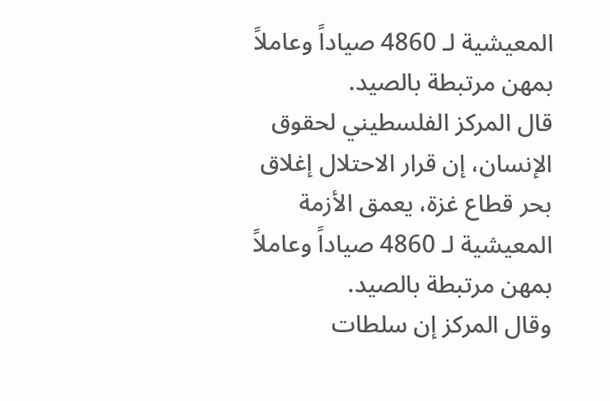المعيشية لـ 4860 صياداً وعاملاً بمهن مرتبطة بالصيد.
قال المركز الفلسطيني لحقوق الإنسان، إن قرار الاحتلال إغلاق بحر قطاع غزة، يعمق الأزمة المعيشية لـ 4860 صياداً وعاملاً بمهن مرتبطة بالصيد.
وقال المركز إن سلطات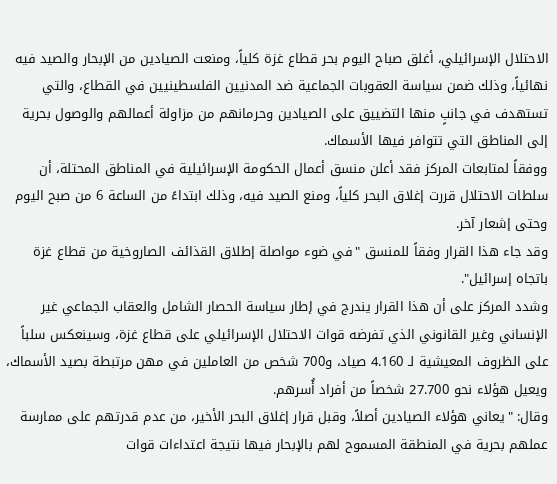الاحتلال الإسرائيلي، أغلق صباح اليوم بحر قطاع غزة كلياً، ومنعت الصيادين من الإبحار والصيد فيه نهائياً، وذلك ضمن سياسة العقوبات الجماعية ضد المدنيين الفلسطينيين في القطاع، والتي تستهدف في جانبٍ منها التضييق على الصيادين وحرمانهم من مزاولة أعمالهم والوصول بحرية إلى المناطق التي تتوافر فيها الأسماك.
ووفقاً لمتابعات المركز فقد أعلن منسق أعمال الحكومة الإسرائيلية في المناطق المحتلة، أن سلطات الاحتلال قررت إغلاق البحر كلياً، ومنع الصيد فيه، وذلك ابتداءً من الساعة 6 من صبح اليوم وحتى إشعار آخر.
وقد جاء هذا القرار وفقاً للمنسق "في ضوء مواصلة إطلاق القذائف الصاروخية من قطاع غزة باتجاه إسرائيل".
وشدد المركز على أن هذا القرار يندرج في إطار سياسة الحصار الشامل والعقاب الجماعي غير الإنساني وغير القانوني الذي تفرضه قوات الاحتلال الإسرائيلي على قطاع غزة، وسينعكس سلباً على الظروف المعيشية لـ 4.160 صياد، و700 شخص من العاملين في مهن مرتبطة بصيد الأسماك، ويعيل هؤلاء نحو 27.700 شخصاً من أفراد أُسرهم.
وقال: "يعاني هؤلاء الصيادين أصلاً، وقبل قرار إغلاق البحر الأخير، من عدم قدرتهم على ممارسة عملهم بحرية في المنطقة المسموح لهم بالإبحار فيها نتيجة اعتداءات قوات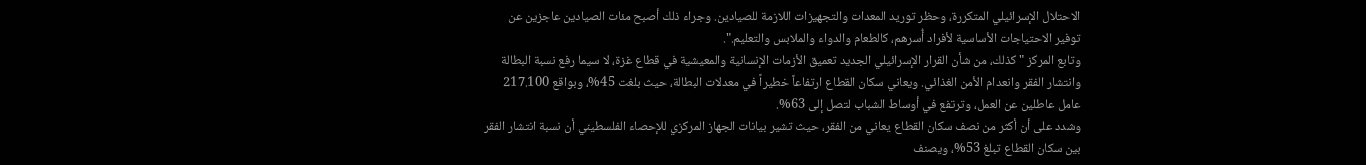الاحتلال الإسرائيلي المتكررة، وحظر توريد المعدات والتجهيزات اللازمة للصيادين. وجراء ذلك أصبح مئات الصيادين عاجزين عن توفير الاحتياجات الأساسية لأفراد أُسرهم، كالطعام والدواء والملابس والتعليم.".
وتابع المركز "كذلك، من شأن القرار الإسرائيلي الجديد تعميق الأزمات الإنسانية والمعيشية في قطاع غزة، لا سيما رفع نسبة البطالة وانتشار الفقر وانعدام الأمن الغذائي. ويعاني سكان القطاع ارتفاعاً خطيراً في معدلات البطالة، حيث بلغت 45%، وبواقع 217.100 عامل عاطلين عن العمل، وترتفع في أوساط الشباب لتصل إلى 63%.
وشدد على أن أكثر من نصف سكان القطاع يعاني من الفقر، حيث تشير بيانات الجهاز المركزي للإحصاء الفلسطيني أن نسبة انتشار الفقر بين سكان القطاع تبلغ 53%، ويصنف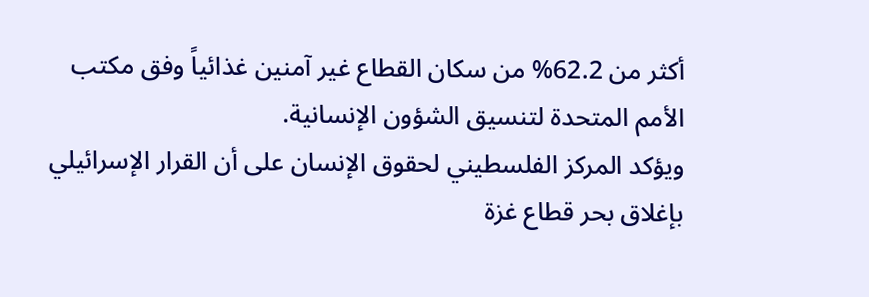أكثر من 62.2% من سكان القطاع غير آمنين غذائياً وفق مكتب الأمم المتحدة لتنسيق الشؤون الإنسانية.
ويؤكد المركز الفلسطيني لحقوق الإنسان على أن القرار الإسرائيلي بإغلاق بحر قطاع غزة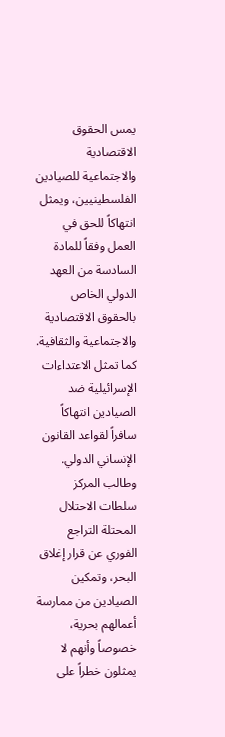يمس الحقوق الاقتصادية والاجتماعية للصيادين الفلسطينيين، ويمثل انتهاكاً للحق في العمل وفقاً للمادة السادسة من العهد الدولي الخاص بالحقوق الاقتصادية والاجتماعية والثقافية. كما تمثل الاعتداءات الإسرائيلية ضد الصيادين انتهاكاً سافراً لقواعد القانون الإنساني الدولي.
وطالب المركز سلطات الاحتلال المحتلة التراجع الفوري عن قرار إغلاق البحر، وتمكين الصيادين من ممارسة أعمالهم بحرية، خصوصاً وأنهم لا يمثلون خطراً على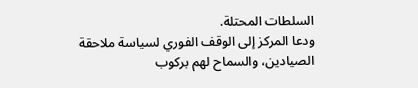السلطات المحتلة.
ودعا المركز إلى الوقف الفوري لسياسة ملاحقة الصيادين، والسماح لهم بركوب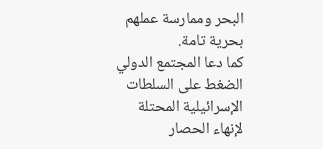البحر وممارسة عملهم بحرية تامة.
كما دعا المجتمع الدولي الضغط على السلطات الإسرائيلية المحتلة لإنهاء الحصار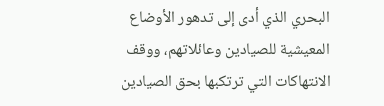البحري الذي أدى إلى تدهور الأوضاع المعيشية للصيادين وعائلاتهم، ووقف الانتهاكات التي ترتكبها بحق الصيادين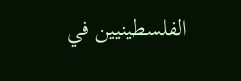الفلسطينيين في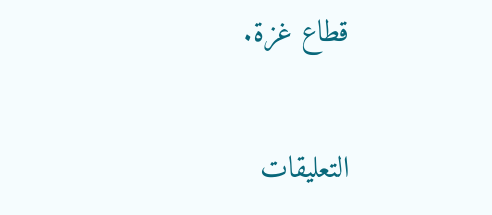قطاع غزة.

التعليقات